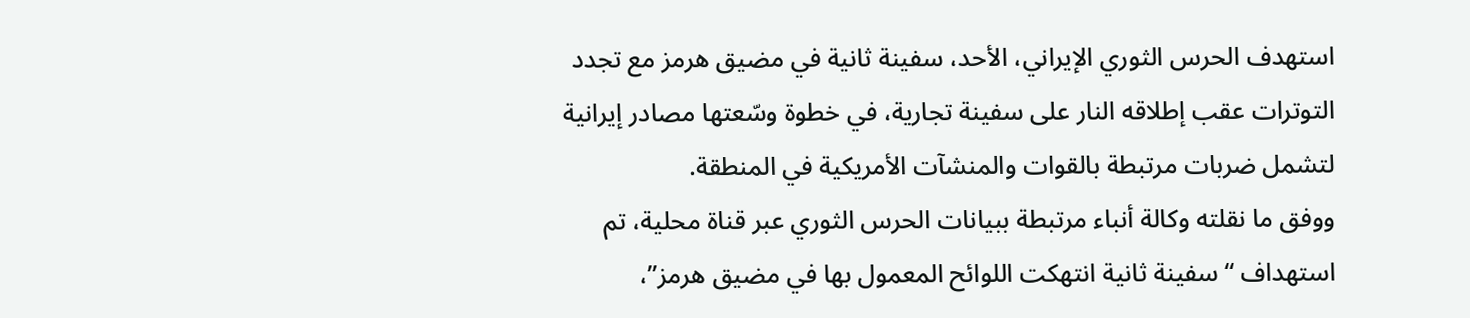استهدف الحرس الثوري الإيراني، الأحد، سفينة ثانية في مضيق هرمز مع تجدد التوترات عقب إطلاقه النار على سفينة تجارية، في خطوة وسّعتها مصادر إيرانية لتشمل ضربات مرتبطة بالقوات والمنشآت الأمريكية في المنطقة.
ووفق ما نقلته وكالة أنباء مرتبطة ببيانات الحرس الثوري عبر قناة محلية، تم استهداف “سفينة ثانية انتهكت اللوائح المعمول بها في مضيق هرمز”،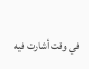في وقت أشارت فيه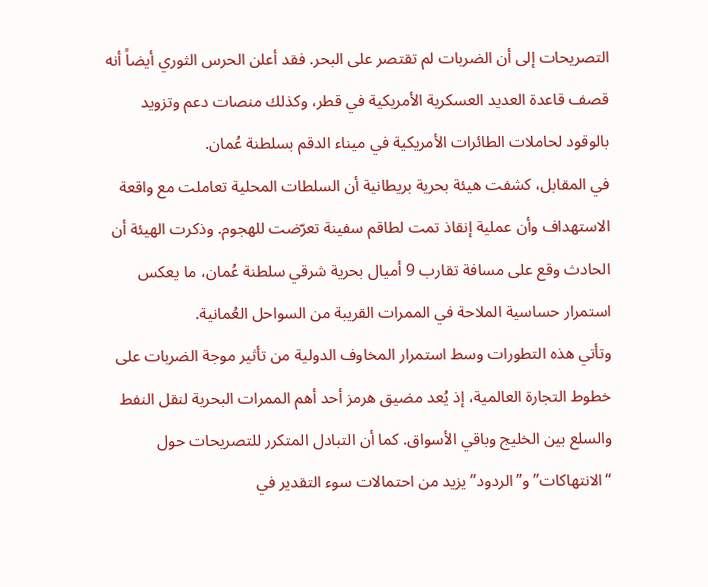التصريحات إلى أن الضربات لم تقتصر على البحر. فقد أعلن الحرس الثوري أيضاً أنه قصف قاعدة العديد العسكرية الأمريكية في قطر، وكذلك منصات دعم وتزويد بالوقود لحاملات الطائرات الأمريكية في ميناء الدقم بسلطنة عُمان.
في المقابل، كشفت هيئة بحرية بريطانية أن السلطات المحلية تعاملت مع واقعة الاستهداف وأن عملية إنقاذ تمت لطاقم سفينة تعرّضت للهجوم. وذكرت الهيئة أن الحادث وقع على مسافة تقارب 9 أميال بحرية شرقي سلطنة عُمان، ما يعكس استمرار حساسية الملاحة في الممرات القريبة من السواحل العُمانية.
وتأتي هذه التطورات وسط استمرار المخاوف الدولية من تأثير موجة الضربات على خطوط التجارة العالمية، إذ يُعد مضيق هرمز أحد أهم الممرات البحرية لنقل النفط والسلع بين الخليج وباقي الأسواق. كما أن التبادل المتكرر للتصريحات حول “الانتهاكات” و”الردود” يزيد من احتمالات سوء التقدير في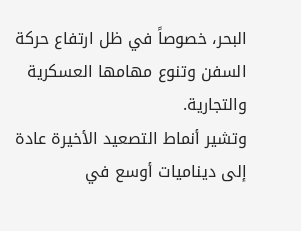البحر، خصوصاً في ظل ارتفاع حركة السفن وتنوع مهامها العسكرية والتجارية.
وتشير أنماط التصعيد الأخيرة عادة إلى ديناميات أوسع في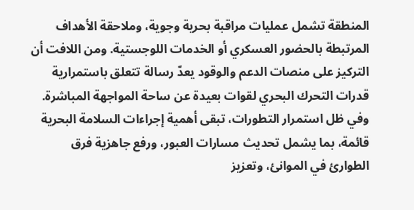المنطقة تشمل عمليات مراقبة بحرية وجوية، وملاحقة الأهداف المرتبطة بالحضور العسكري أو الخدمات اللوجستية. ومن اللافت أن التركيز على منصات الدعم والوقود يعدّ رسالة تتعلق باستمرارية قدرات التحرك البحري لقوات بعيدة عن ساحة المواجهة المباشرة.
وفي ظل استمرار التطورات، تبقى أهمية إجراءات السلامة البحرية قائمة، بما يشمل تحديث مسارات العبور، ورفع جاهزية فرق الطوارئ في الموانئ، وتعزيز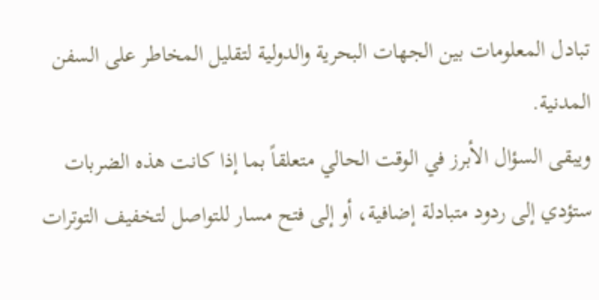تبادل المعلومات بين الجهات البحرية والدولية لتقليل المخاطر على السفن المدنية.
ويبقى السؤال الأبرز في الوقت الحالي متعلقاً بما إذا كانت هذه الضربات ستؤدي إلى ردود متبادلة إضافية، أو إلى فتح مسار للتواصل لتخفيف التوترات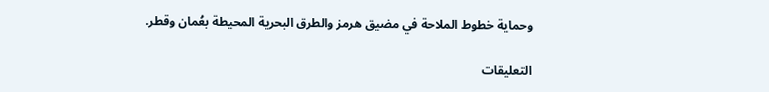وحماية خطوط الملاحة في مضيق هرمز والطرق البحرية المحيطة بعُمان وقطر.

التعليقات